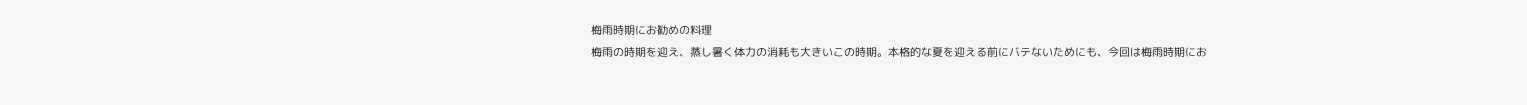梅雨時期にお勧めの料理
梅雨の時期を迎え、蒸し暑く体力の消耗も大きいこの時期。本格的な夏を迎える前にバテないためにも、今回は梅雨時期にお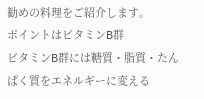勧めの料理をご紹介します。
ポイントはビタミンB群
ビタミンB群には糖質・脂質・たんぱく質をエネルギーに変える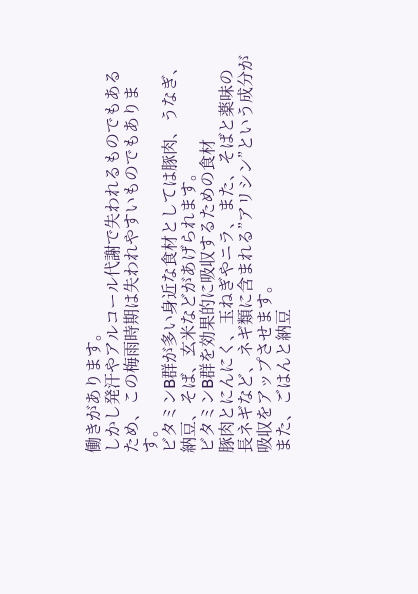働きがあります。
しかし発汗やアルコール代謝で失われるものでもあるため、この梅雨時期は失われやすいものでもあります。
ビタミンB群が多い身近な食材としては豚肉、うなぎ、納豆、そば、玄米などがあげられます。
ビタミンB群を効果的に吸収するための食材
豚肉とにんにく、玉ねぎやニラ、また、そばと薬味の長ネギなど、ネギ類に含まれる”アリシン”という成分が吸収をアップさせます。
また、ごはんと納豆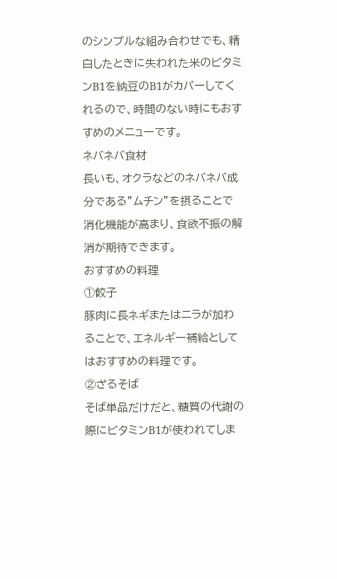のシンプルな組み合わせでも、精白したときに失われた米のビタミンB1を納豆のB1がカバーしてくれるので、時間のない時にもおすすめのメニューです。
ネバネバ食材
長いも、オクラなどのネバネバ成分である”ムチン”を摂ることで消化機能が高まり、食欲不振の解消が期待できます。
おすすめの料理
①餃子
豚肉に長ネギまたはニラが加わることで、エネルギー補給としてはおすすめの料理です。
②ざるそば
そば単品だけだと、糖質の代謝の際にビタミンB1が使われてしま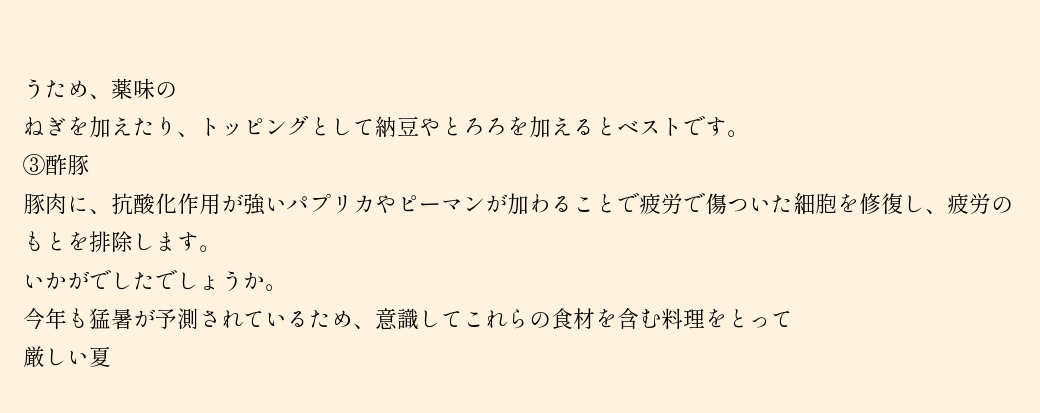うため、薬味の
ねぎを加えたり、トッピングとして納豆やとろろを加えるとベストです。
③酢豚
豚肉に、抗酸化作用が強いパプリカやピーマンが加わることで疲労で傷ついた細胞を修復し、疲労のもとを排除します。
いかがでしたでしょうか。
今年も猛暑が予測されているため、意識してこれらの食材を含む料理をとって
厳しい夏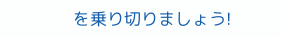を乗り切りましょう!